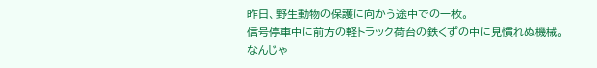昨日、野生動物の保護に向かう途中での一枚。
信号停車中に前方の軽トラック荷台の鉄くずの中に見慣れぬ機械。
なんじゃ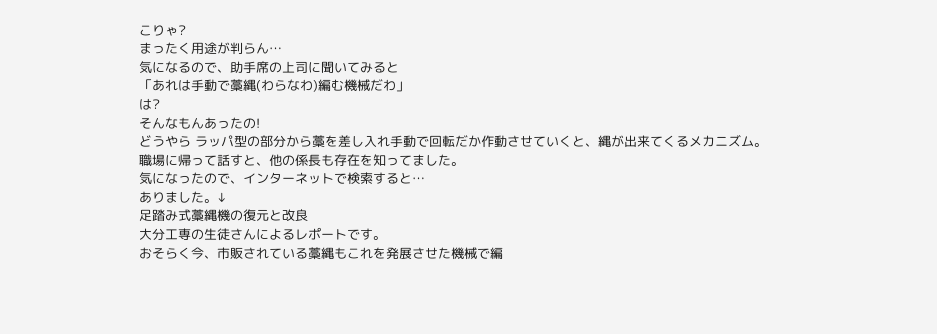こりゃ?
まったく用途が判らん…
気になるので、助手席の上司に聞いてみると
「あれは手動で藁縄(わらなわ)編む機械だわ」
は?
そんなもんあったの!
どうやら ラッパ型の部分から藁を差し入れ手動で回転だか作動させていくと、縄が出来てくるメカニズム。
職場に帰って話すと、他の係長も存在を知ってました。
気になったので、インターネットで検索すると…
ありました。↓
足踏み式藁縄機の復元と改良
大分工専の生徒さんによるレポートです。
おそらく今、市販されている藁縄もこれを発展させた機械で編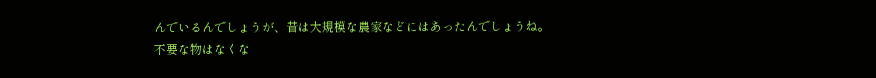んでいるんでしょうが、昔は大規模な農家などにはあったんでしょうね。
不要な物はなくな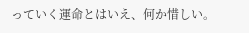っていく運命とはいえ、何か惜しい。